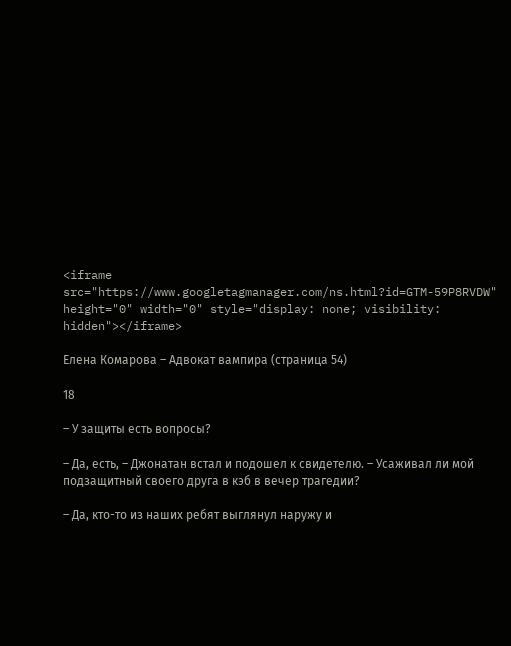<iframe src="https://www.googletagmanager.com/ns.html?id=GTM-59P8RVDW" height="0" width="0" style="display: none; visibility: hidden"></iframe>

Елена Комарова – Адвокат вампира (страница 54)

18

– У защиты есть вопросы?

– Да, есть, – Джонатан встал и подошел к свидетелю. – Усаживал ли мой подзащитный своего друга в кэб в вечер трагедии?

– Да, кто-то из наших ребят выглянул наружу и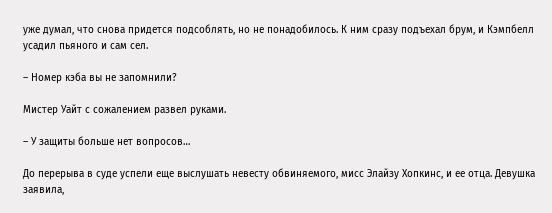уже думал, что снова придется подсоблять, но не понадобилось. К ним сразу подъехал брум, и Кэмпбелл усадил пьяного и сам сел.

– Номер кэба вы не запомнили?

Мистер Уайт с сожалением развел руками.

– У защиты больше нет вопросов…

До перерыва в суде успели еще выслушать невесту обвиняемого, мисс Элайзу Хопкинс, и ее отца. Девушка заявила,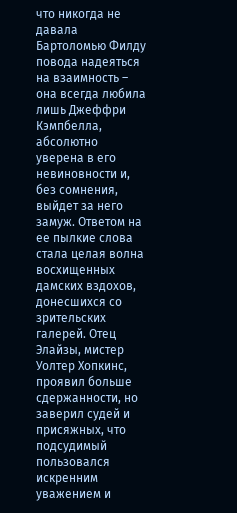что никогда не давала Бартоломью Филду повода надеяться на взаимность – она всегда любила лишь Джеффри Кэмпбелла, абсолютно уверена в его невиновности и, без сомнения, выйдет за него замуж. Ответом на ее пылкие слова стала целая волна восхищенных дамских вздохов, донесшихся со зрительских галерей. Отец Элайзы, мистер Уолтер Хопкинс, проявил больше сдержанности, но заверил судей и присяжных, что подсудимый пользовался искренним уважением и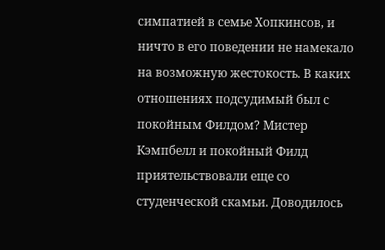симпатией в семье Хопкинсов, и ничто в его поведении не намекало на возможную жестокость. В каких отношениях подсудимый был с покойным Филдом? Мистер Кэмпбелл и покойный Филд приятельствовали еще со студенческой скамьи. Доводилось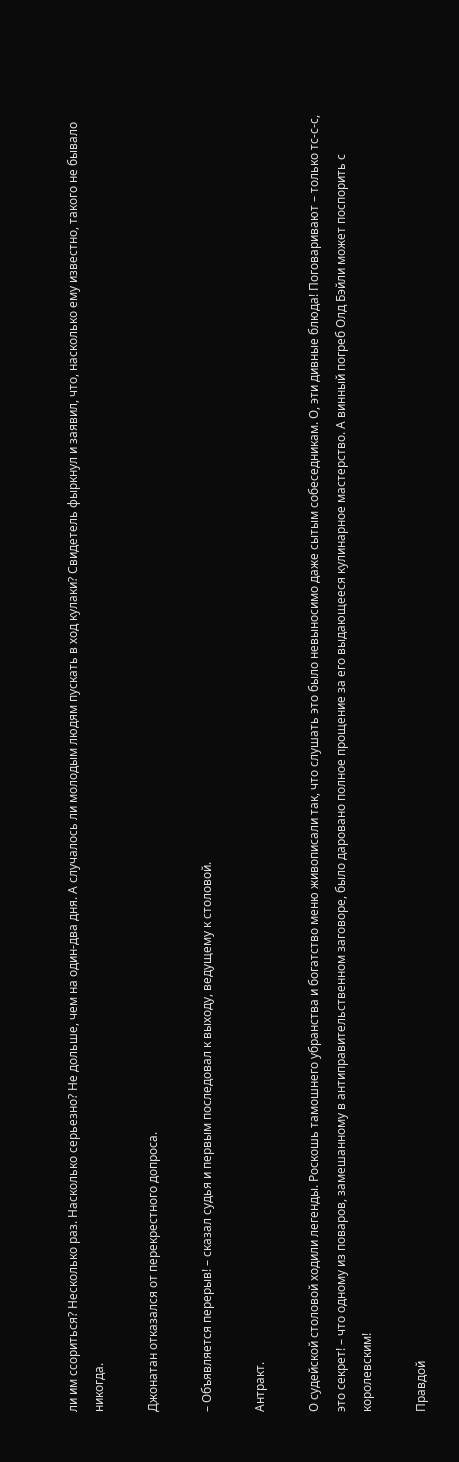ли им ссориться? Несколько раз. Насколько серьезно? Не дольше, чем на один-два дня. А случалось ли молодым людям пускать в ход кулаки? Свидетель фыркнул и заявил, что, насколько ему известно, такого не бывало никогда.

Джонатан отказался от перекрестного допроса.

– Объявляется перерыв! – сказал судья и первым последовал к выходу, ведущему к столовой.

Антракт.

О судейской столовой ходили легенды. Роскошь тамошнего убранства и богатство меню живописали так, что слушать это было невыносимо даже сытым собеседникам. О, эти дивные блюда! Поговаривают – только тс-с-с, это секрет! – что одному из поваров, замешанному в антиправительственном заговоре, было даровано полное прощение за его выдающееся кулинарное мастерство. А винный погреб Олд Бэйли может поспорить с королевским!

Правдой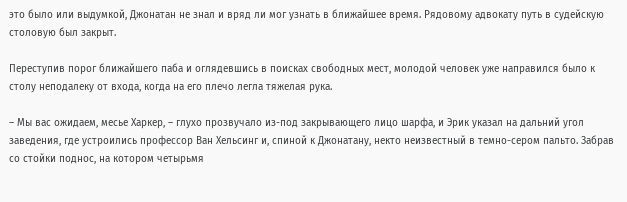это было или выдумкой, Джонатан не знал и вряд ли мог узнать в ближайшее время. Рядовому адвокату путь в судейскую столовую был закрыт.

Переступив порог ближайшего паба и оглядевшись в поисках свободных мест, молодой человек уже направился было к столу неподалеку от входа, когда на его плечо легла тяжелая рука.

– Мы вас ожидаем, месье Харкер, – глухо прозвучало из-под закрывающего лицо шарфа, и Эрик указал на дальний угол заведения, где устроились профессор Ван Хельсинг и, спиной к Джонатану, некто неизвестный в темно-сером пальто. Забрав со стойки поднос, на котором четырьмя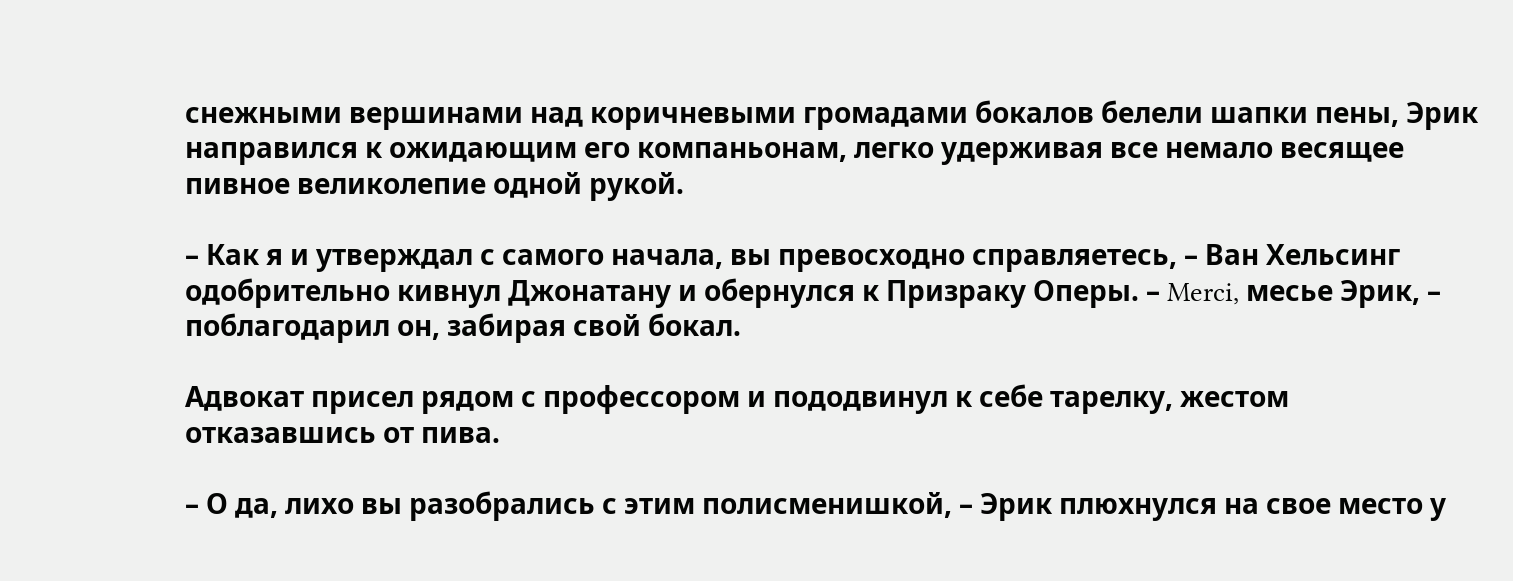снежными вершинами над коричневыми громадами бокалов белели шапки пены, Эрик направился к ожидающим его компаньонам, легко удерживая все немало весящее пивное великолепие одной рукой.

– Как я и утверждал с самого начала, вы превосходно справляетесь, – Ван Хельсинг одобрительно кивнул Джонатану и обернулся к Призраку Оперы. – Merci, месье Эрик, – поблагодарил он, забирая свой бокал.

Адвокат присел рядом с профессором и пододвинул к себе тарелку, жестом отказавшись от пива.

– О да, лихо вы разобрались с этим полисменишкой, – Эрик плюхнулся на свое место у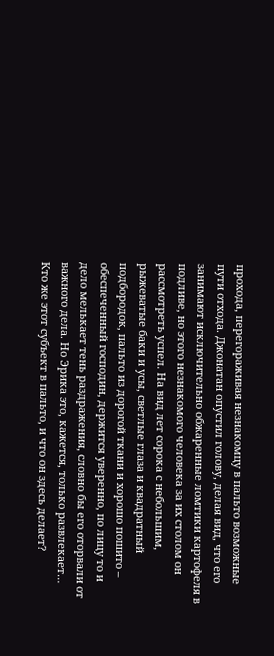прохода, перегораживая незнакомцу в пальто возможные пути отхода. Джонатан опустил голову, делая вид, что его занимают исключительно обжаренные ломтики картофеля в подливе, но этого незнакомого человека за их столом он рассмотреть успел. На вид лет сорока с небольшим, рыжеватые баки и усы, светлые глаза и квадратный подбородок, пальто из дорогой ткани и хорошо пошито – обеспеченный господин, держится уверенно, по лицу то и дело мелькает тень раздражения, словно бы его оторвали от важного дела. Но Эрика это, кажется, только развлекает… Кто же этот субъект в пальто, и что он здесь делает?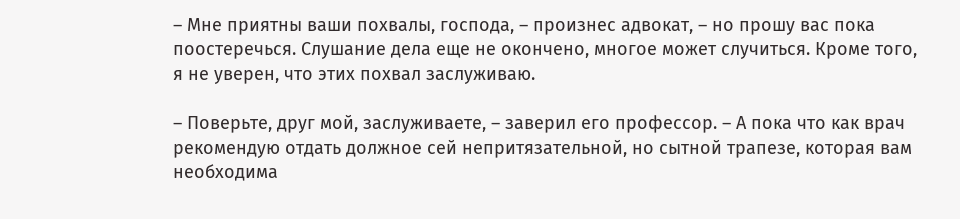– Мне приятны ваши похвалы, господа, – произнес адвокат, – но прошу вас пока поостеречься. Слушание дела еще не окончено, многое может случиться. Кроме того, я не уверен, что этих похвал заслуживаю.

– Поверьте, друг мой, заслуживаете, – заверил его профессор. – А пока что как врач рекомендую отдать должное сей непритязательной, но сытной трапезе, которая вам необходима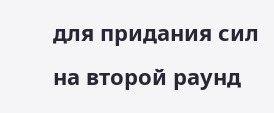для придания сил на второй раунд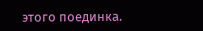этого поединка.